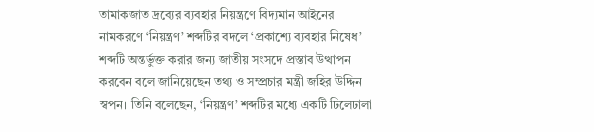তামাকজাত দ্রব্যের ব্যবহার নিয়ন্ত্রণে বিদ্যমান আইনের নামকরণে ‘নিয়ন্ত্রণ’ শব্দটির বদলে ‘প্রকাশ্যে ব্যবহার নিষেধ’ শব্দটি অন্তর্ভুক্ত করার জন্য জাতীয় সংসদে প্রস্তাব উত্থাপন করবেন বলে জানিয়েছেন তথ্য ও সম্প্রচার মন্ত্রী জহির উদ্দিন স্বপন। তিনি বলেছেন, ‘নিয়ন্ত্রণ’ শব্দটির মধ্যে একটি ঢিলেঢালা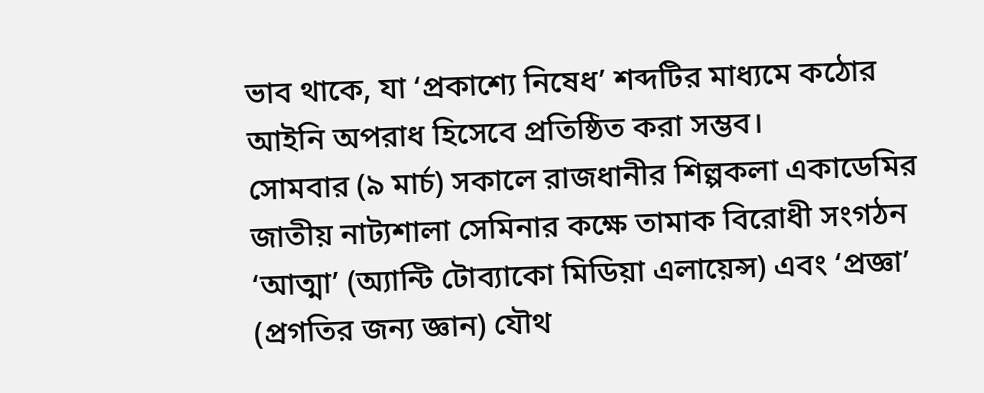ভাব থাকে, যা ‘প্রকাশ্যে নিষেধ’ শব্দটির মাধ্যমে কঠোর আইনি অপরাধ হিসেবে প্রতিষ্ঠিত করা সম্ভব।
সোমবার (৯ মার্চ) সকালে রাজধানীর শিল্পকলা একাডেমির জাতীয় নাট্যশালা সেমিনার কক্ষে তামাক বিরোধী সংগঠন ‘আত্মা’ (অ্যান্টি টোব্যাকো মিডিয়া এলায়েন্স) এবং ‘প্রজ্ঞা’ (প্রগতির জন্য জ্ঞান) যৌথ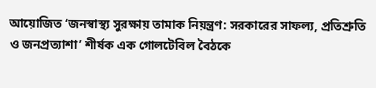আয়োজিত ‘জনস্বাস্থ্য সুরক্ষায় তামাক নিয়ন্ত্রণ: সরকারের সাফল্য, প্রতিশ্রুতি ও জনপ্রত্যাশা’ শীর্ষক এক গোলটেবিল বৈঠকে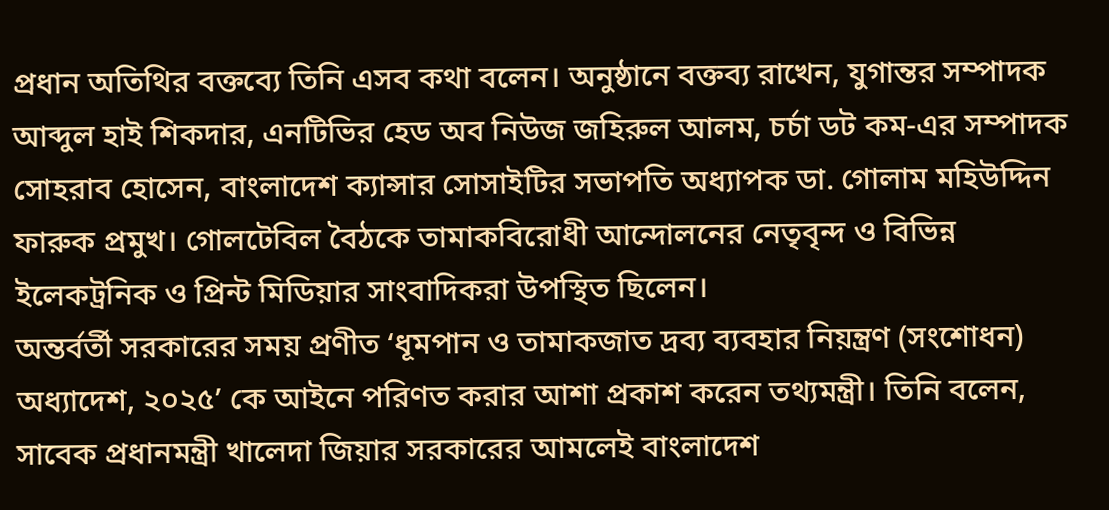প্রধান অতিথির বক্তব্যে তিনি এসব কথা বলেন। অনুষ্ঠানে বক্তব্য রাখেন, যুগান্তর সম্পাদক আব্দুল হাই শিকদার, এনটিভির হেড অব নিউজ জহিরুল আলম, চর্চা ডট কম-এর সম্পাদক সোহরাব হোসেন, বাংলাদেশ ক্যান্সার সোসাইটির সভাপতি অধ্যাপক ডা. গোলাম মহিউদ্দিন ফারুক প্রমুখ। গোলটেবিল বৈঠকে তামাকবিরোধী আন্দোলনের নেতৃবৃন্দ ও বিভিন্ন ইলেকট্রনিক ও প্রিন্ট মিডিয়ার সাংবাদিকরা উপস্থিত ছিলেন।
অন্তর্বর্তী সরকারের সময় প্রণীত ‘ধূমপান ও তামাকজাত দ্রব্য ব্যবহার নিয়ন্ত্রণ (সংশোধন) অধ্যাদেশ, ২০২৫’ কে আইনে পরিণত করার আশা প্রকাশ করেন তথ্যমন্ত্রী। তিনি বলেন, সাবেক প্রধানমন্ত্রী খালেদা জিয়ার সরকারের আমলেই বাংলাদেশ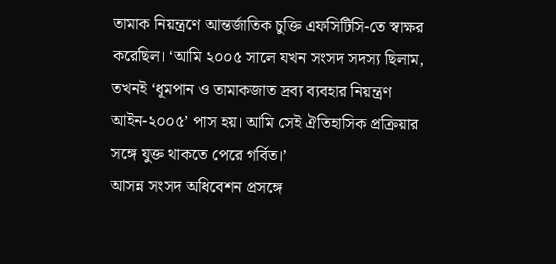তামাক নিয়ন্ত্রণে আন্তর্জাতিক চুক্তি এফসিটিসি-তে স্বাক্ষর করেছিল। ‘আমি ২০০৫ সালে যখন সংসদ সদস্য ছিলাম, তখনই ‘ধূমপান ও তামাকজাত দ্রব্য ব্যবহার নিয়ন্ত্রণ আইন-২০০৫’ পাস হয়। আমি সেই ঐতিহাসিক প্রক্রিয়ার সঙ্গে যুক্ত থাকতে পেরে গর্বিত।’
আসন্ন সংসদ অধিবেশন প্রসঙ্গে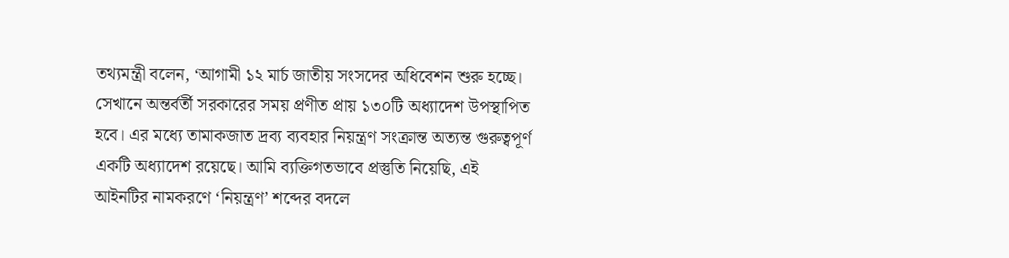তথ্যমন্ত্রী বলেন, ‘আগামী ১২ মার্চ জাতীয় সংসদের অধিবেশন শুরু হচ্ছে। সেখানে অন্তর্বর্তী সরকারের সময় প্রণীত প্রায় ১৩০টি অধ্যাদেশ উপস্থাপিত হবে। এর মধ্যে তামাকজাত দ্রব্য ব্যবহার নিয়ন্ত্রণ সংক্রান্ত অত্যন্ত গুরুত্বপূর্ণ একটি অধ্যাদেশ রয়েছে। আমি ব্যক্তিগতভাবে প্রস্তুতি নিয়েছি, এই আইনটির নামকরণে ‘নিয়ন্ত্রণ’ শব্দের বদলে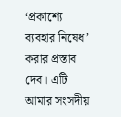‘প্রকাশ্যে ব্যবহার নিষেধ’ করার প্রস্তাব দেব। এটি আমার সংসদীয়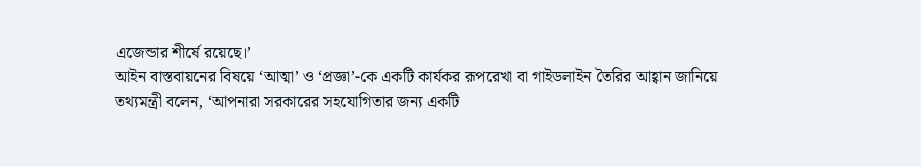এজেন্ডার শীর্ষে রয়েছে।’
আইন বাস্তবায়নের বিষয়ে ‘আত্মা’ ও ‘প্রজ্ঞা’-কে একটি কার্যকর রূপরেখা বা গাইডলাইন তৈরির আহ্বান জানিয়ে তথ্যমন্ত্রী বলেন, ‘আপনারা সরকারের সহযোগিতার জন্য একটি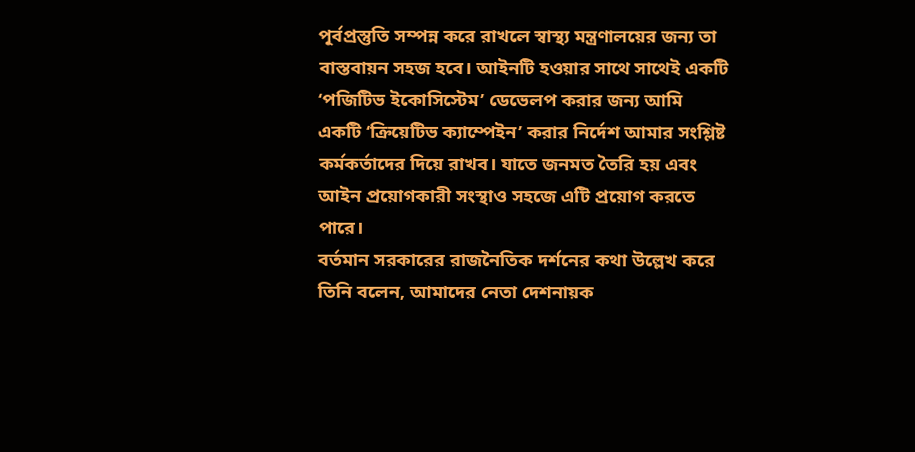পূর্বপ্রস্তুতি সম্পন্ন করে রাখলে স্বাস্থ্য মন্ত্রণালয়ের জন্য তা বাস্তবায়ন সহজ হবে। আইনটি হওয়ার সাথে সাথেই একটি ‘পজিটিভ ইকোসিস্টেম’ ডেভেলপ করার জন্য আমি একটি ‘ক্রিয়েটিভ ক্যাম্পেইন’ করার নির্দেশ আমার সংশ্লিষ্ট কর্মকর্তাদের দিয়ে রাখব। যাতে জনমত তৈরি হয় এবং আইন প্রয়োগকারী সংস্থাও সহজে এটি প্রয়োগ করতে পারে।
বর্তমান সরকারের রাজনৈতিক দর্শনের কথা উল্লেখ করে তিনি বলেন, আমাদের নেতা দেশনায়ক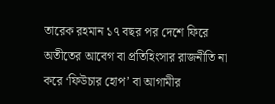তারেক রহমান ১৭ বছর পর দেশে ফিরে অতীতের আবেগ বা প্রতিহিংসার রাজনীতি না করে ‘ফিউচার হোপ’ বা আগামীর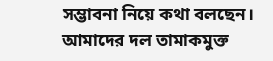সম্ভাবনা নিয়ে কথা বলছেন। আমাদের দল তামাকমুক্ত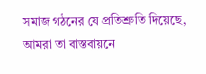সমাজ গঠনের যে প্রতিশ্রুতি দিয়েছে, আমরা তা বাস্তবায়নে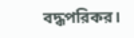বদ্ধপরিকর।